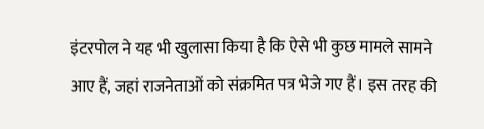इंटरपोल ने यह भी खुलासा किया है कि ऐसे भी कुछ मामले सामने आए हैं, जहां राजनेताओं को संक्रमित पत्र भेजे गए हैं। इस तरह की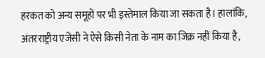हरकत को अन्य समूहों पर भी इस्तेमाल किया जा सकता है। हालांकि, अंतरराष्ट्रीय एजेंसी ने ऐसे किसी नेता के नाम का जिक्र नहीं किया है,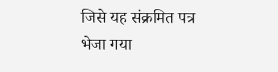जिसे यह संक्रमित पत्र भेजा गया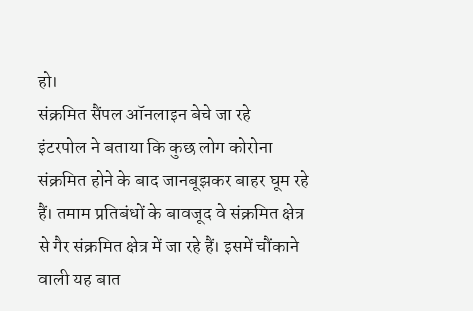हो।
संक्रमित सैंपल ऑनलाइन बेचे जा रहे
इंटरपोल ने बताया कि कुछ लोग कोरोना संक्रमित होने के बाद जानबूझकर बाहर घूम रहे हैं। तमाम प्रतिबंधों के बावजूद वे संक्रमित क्षेत्र से गैर संक्रमित क्षेत्र में जा रहे हैं। इसमें चौंकाने वाली यह बात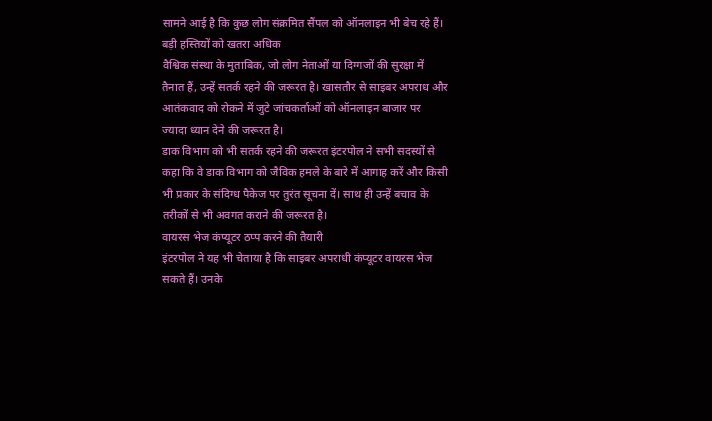सामने आई है कि कुछ लोग संक्रमित सैंपल को ऑनलाइन भी बेच रहे हैं।
बड़ी हस्तियों को खतरा अधिक
वैश्विक संस्था के मुताबिक, जो लोग नेताओं या दिग्गजों की सुरक्षा में तैनात हैं, उन्हें सतर्क रहने की जरूरत है। खासतौर से साइबर अपराध और आतंकवाद को रोकने में जुटे जांचकर्ताओं को ऑनलाइन बाजार पर ज्यादा ध्यान देने की जरूरत है।
डाक विभाग को भी सतर्क रहने की जरूरत इंटरपोल ने सभी सदस्यों से कहा कि वे डाक विभाग को जैविक हमले के बारे में आगाह करें और किसी भी प्रकार के संदिग्ध पैकेज पर तुरंत सूचना दें। साथ ही उन्हें बचाव के तरीकों से भी अवगत कराने की जरूरत है।
वायरस भेज कंप्यूटर ठप्प करने की तैयारी
इंटरपोल ने यह भी चेताया है कि साइबर अपराधी कंप्यूटर वायरस भेज सकते हैं। उनके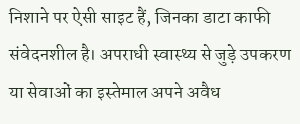निशाने पर ऐसी साइट हैं, जिनका डाटा काफी संवेदनशील है। अपराधी स्वास्थ्य से जुड़े उपकरण या सेवाओं का इस्तेमाल अपने अवैध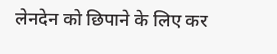लेनदेन को छिपाने के लिए कर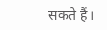सकते हैं।